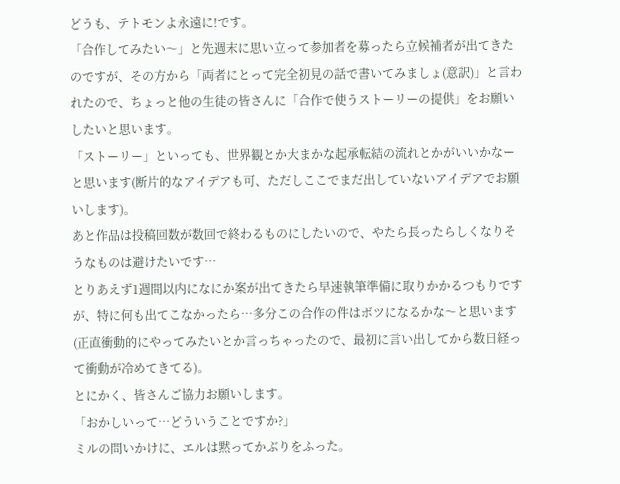どうも、テトモンよ永遠に!です。
「合作してみたい〜」と先週末に思い立って参加者を募ったら立候補者が出てきたのですが、その方から「両者にとって完全初見の話で書いてみましょ(意訳)」と言われたので、ちょっと他の生徒の皆さんに「合作で使うストーリーの提供」をお願いしたいと思います。
「ストーリー」といっても、世界観とか大まかな起承転結の流れとかがいいかなーと思います(断片的なアイデアも可、ただしここでまだ出していないアイデアでお願いします)。
あと作品は投稿回数が数回で終わるものにしたいので、やたら長ったらしくなりそうなものは避けたいです…
とりあえず1週間以内になにか案が出てきたら早速執筆準備に取りかかるつもりですが、特に何も出てこなかったら…多分この合作の件はボツになるかな〜と思います(正直衝動的にやってみたいとか言っちゃったので、最初に言い出してから数日経って衝動が冷めてきてる)。
とにかく、皆さんご協力お願いします。
「おかしいって…どういうことですか?」
ミルの問いかけに、エルは黙ってかぶりをふった。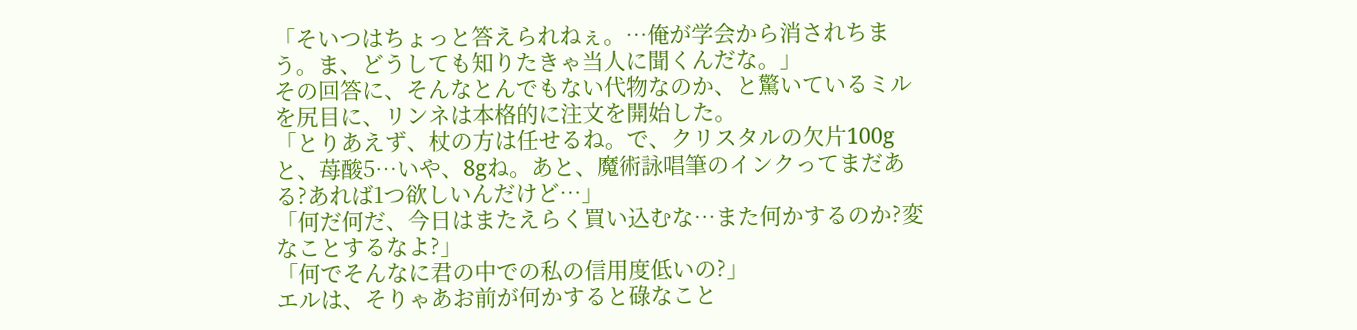「そいつはちょっと答えられねぇ。…俺が学会から消されちまう。ま、どうしても知りたきゃ当人に聞くんだな。」
その回答に、そんなとんでもない代物なのか、と驚いているミルを尻目に、リンネは本格的に注文を開始した。
「とりあえず、杖の方は任せるね。で、クリスタルの欠片100gと、苺酸5…いや、8gね。あと、魔術詠唱筆のインクってまだある?あれば1つ欲しいんだけど…」
「何だ何だ、今日はまたえらく買い込むな…また何かするのか?変なことするなよ?」
「何でそんなに君の中での私の信用度低いの?」
エルは、そりゃあお前が何かすると碌なこと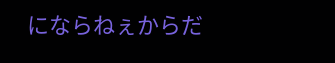にならねぇからだ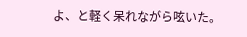よ、と軽く呆れながら呟いた。